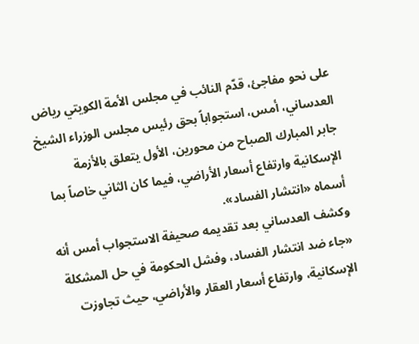على نحو مفاجئ، قدّم النائب في مجلس الأمة الكويتي رياض العدساني، أمس، استجواباً بحق رئيس مجلس الوزراء الشيخ جابر المبارك الصباح من محورين، الأول يتعلق بالأزمة الإسكانية وارتفاع أسعار الأراضي، فيما كان الثاني خاصاً بما أسماه «انتشار الفساد».
وكشف العدساني بعد تقديمه صحيفة الاستجواب أمس أنه «جاء ضد انتشار الفساد، وفشل الحكومة في حل المشكلة الإسكانية، وارتفاع أسعار العقار والأراضي، حيث تجاوزت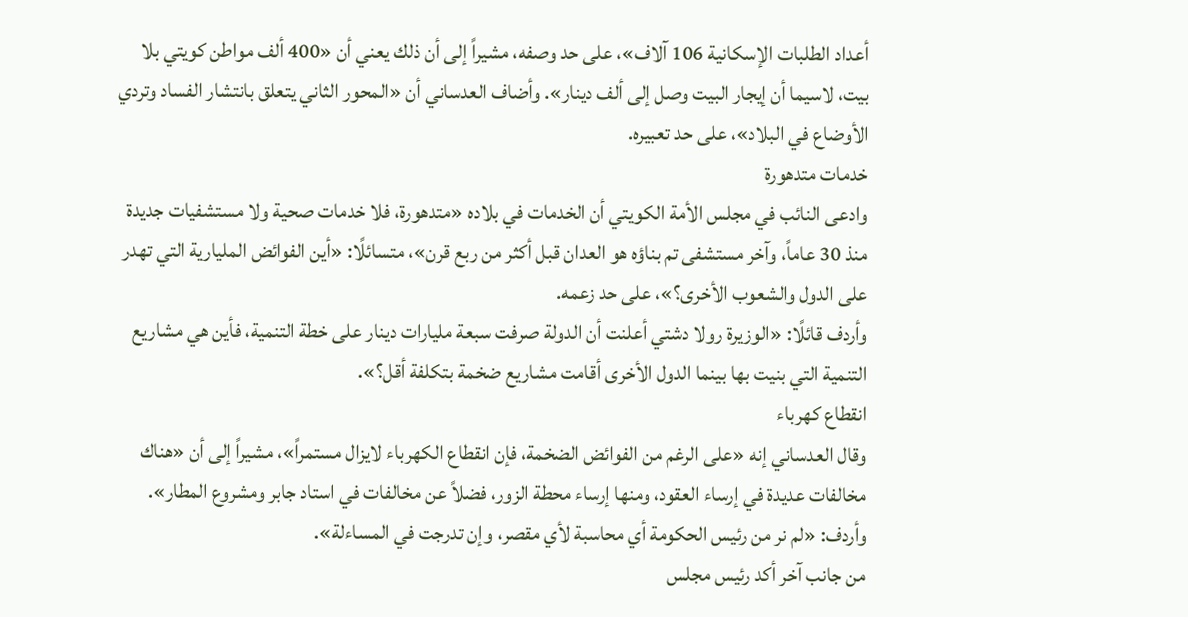أعداد الطلبات الإسكانية 106 آلاف»، على حد وصفه، مشيراً إلى أن ذلك يعني أن «400 ألف مواطن كويتي بلا بيت، لاسيما أن إيجار البيت وصل إلى ألف دينار». وأضاف العدساني أن «المحور الثاني يتعلق بانتشار الفساد وتردي الأوضاع في البلاد»، على حد تعبيره.
خدمات متدهورة
وادعى النائب في مجلس الأمة الكويتي أن الخدمات في بلاده «متدهورة، فلا خدمات صحية ولا مستشفيات جديدة منذ 30 عاماً، وآخر مستشفى تم بناؤه هو العدان قبل أكثر من ربع قرن»، متسائلًا: «أين الفوائض المليارية التي تهدر على الدول والشعوب الأخرى؟»، على حد زعمه.
وأردف قائلًا: «الوزيرة رولا دشتي أعلنت أن الدولة صرفت سبعة مليارات دينار على خطة التنمية، فأين هي مشاريع التنمية التي بنيت بها بينما الدول الأخرى أقامت مشاريع ضخمة بتكلفة أقل؟».
انقطاع كهرباء
وقال العدساني إنه «على الرغم من الفوائض الضخمة، فإن انقطاع الكهرباء لايزال مستمراً»، مشيراً إلى أن «هناك مخالفات عديدة في إرساء العقود، ومنها إرساء محطة الزور، فضلاً عن مخالفات في استاد جابر ومشروع المطار».
وأردف: «لم نر من رئيس الحكومة أي محاسبة لأي مقصر، وإن تدرجت في المساءلة».
من جانب آخر أكد رئيس مجلس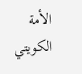الأمة الكويتي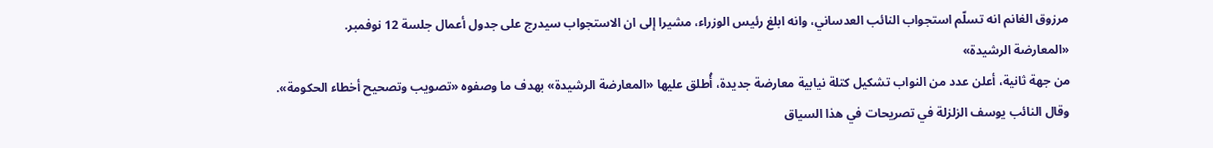مرزوق الغانم انه تسلّم استجواب النائب العدساني، وانه ابلغ رئيس الوزراء، مشيرا إلى ان الاستجواب سيدرج على جدول أعمال جلسة 12 نوفمبر.
«المعارضة الرشيدة»
من جهة ثانية، أعلن عدد من النواب تشكيل كتلة نيابية معارضة جديدة، أُطلق عليها «المعارضة الرشيدة» بهدف ما وصفوه «تصويب وتصحيح أخطاء الحكومة».
وقال النائب يوسف الزلزلة في تصريحات في هذا السياق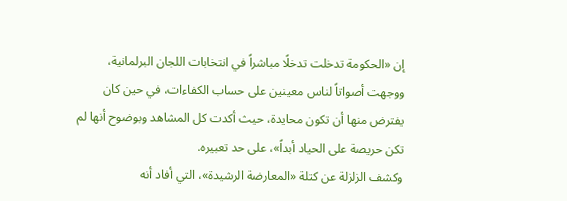إن «الحكومة تدخلت تدخلًا مباشراً في انتخابات اللجان البرلمانية، ووجهت أصواتاً لناس معينين على حساب الكفاءات، في حين كان يفترض منها أن تكون محايدة، حيث أكدت كل المشاهد وبوضوح أنها لم تكن حريصة على الحياد أبداً»، على حد تعبيره.
وكشف الزلزلة عن كتلة «المعارضة الرشيدة»، التي أفاد أنه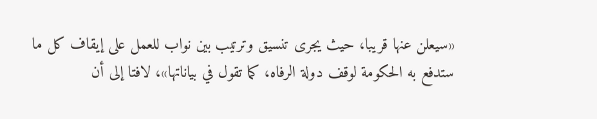«سيعلن عنها قريبا، حيث يجرى تنسيق وترتيب بين نواب للعمل على إيقاف كل ما ستدفع به الحكومة لوقف دولة الرفاه، كما تقول في بياناتها»، لافتا إلى أن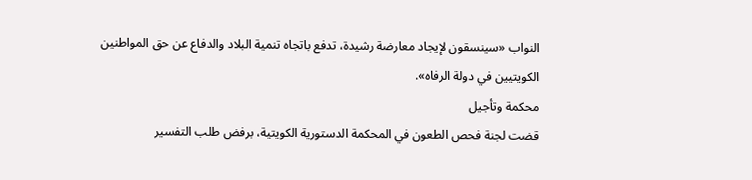النواب «سينسقون لإيجاد معارضة رشيدة، تدفع باتجاه تنمية البلاد والدفاع عن حق المواطنين الكويتيين في دولة الرفاه».
محكمة وتأجيل
قضت لجنة فحص الطعون في المحكمة الدستورية الكويتية، برفض طلب التفسير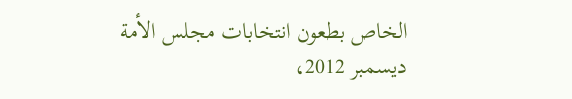الخاص بطعون انتخابات مجلس الأمة ديسمبر 2012،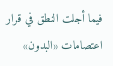فيما أجلت النطق في قرار اعتصامات «البدون»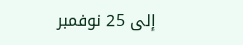إلى 25 نوفمبر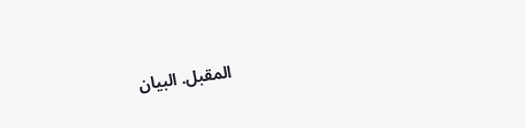المقبل. البيان